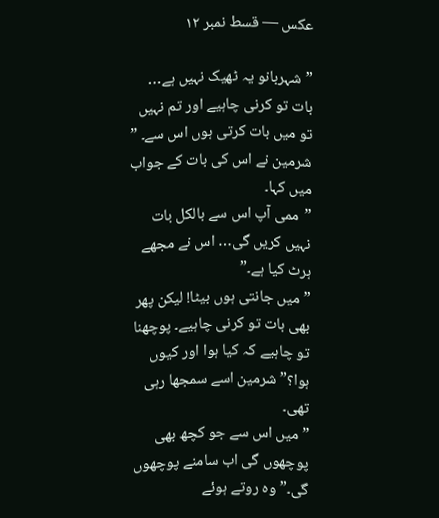عکس — قسط نمبر ۱۲

”شہربانو یہ ٹھیک نہیں ہے… بات تو کرنی چاہیے اور تم نہیں تو میں بات کرتی ہوں اس سے۔ ” شرمین نے اس کی بات کے جواب میں کہا۔
”ممی آپ اس سے بالکل بات نہیں کریں گی… اس نے مجھے ہرٹ کیا ہے۔”
”میں جانتی ہوں بیٹا! لیکن پھر بھی بات تو کرنی چاہیے۔ پوچھنا تو چاہیے کہ کیا ہوا اور کیوں ہوا؟” شرمین اسے سمجھا رہی تھی۔
”میں اس سے جو کچھ بھی پوچھوں گی اب سامنے پوچھوں گی۔” وہ روتے ہوئے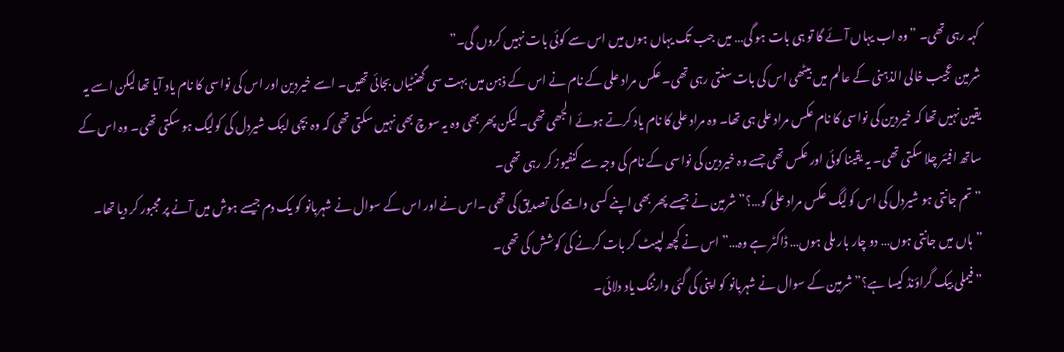کہہ رہی تھی۔ ”وہ اب یہاں آئے گا تو ہی بات ہو گی… میں جب تک یہاں ہوں میں اس سے کوئی بات نہیں کروں گی۔”
شرمین عجیب خالی الذہنی کے عالم میں بیٹھی اس کی بات سنتی رہی تھی۔ عکس مراد علی کے نام نے اس کے ذہن میں بہت سی گھنٹیاں بجائی تھیں۔ اسے خیردین اور اس کی نواسی کا نام یاد آیا تھا لیکن اسے یہ یقین نہیں تھا کہ خیردین کی نواسی کا نام عکس مراد علی ہی تھا۔ وہ مراد علی کا نام یاد کرتے ہوئے الجھی تھی۔ لیکن پھر بھی وہ یہ سوچ بھی نہیں سکتی تھی کہ وہ بچی ایبک شیردل کی کولیگ ہو سکتی تھی۔ وہ اس کے ساتھ افیئر چلا سکتی تھی۔ یہ یقینا کوئی اور عکس تھی جسے وہ خیردین کی نواسی کے نام کی وجہ سے کنفیوز کر رہی تھی۔
”تم جانتی ہو شیردل کی اس کولیگ عکس مراد علی کو…؟” شرمین نے جیسے پھر بھی اپنے کسی واہمے کی تصدیق کی تھی ۔اس نے اور اس کے سوال نے شہربانو کو یک دم جیسے ہوش میں آنے پر مجبور کر دیا تھا۔
”ہاں میں جانتی ہوں… دو چار بار ملی ہوں… ڈاکٹر ہے وہ…” اس نے کچھ لپیٹ کر بات کرنے کی کوشش کی تھی۔
”فیملی بیک گراؤنڈ کیسا ہے؟” شرمین کے سوال نے شہربانو کو اپنی کی گئی وارننگ یاد دلائی۔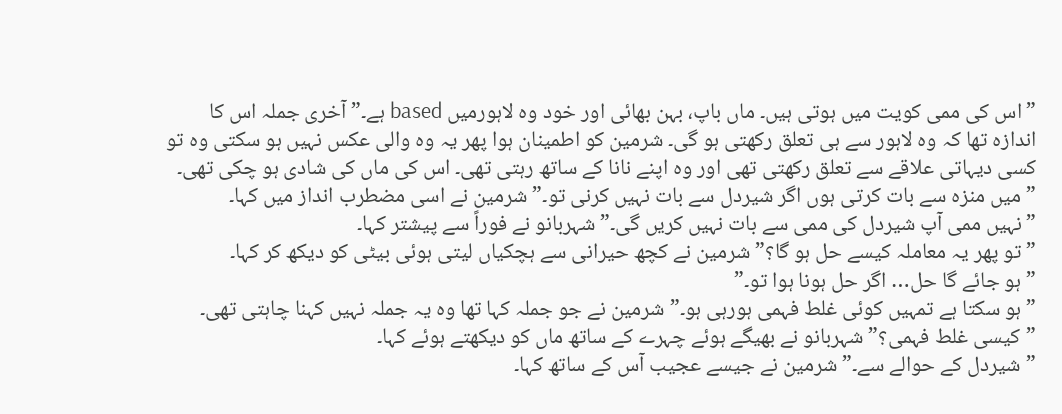”اس کی ممی کویت میں ہوتی ہیں۔ ماں باپ، بہن بھائی اور خود وہ لاہورمیں based ہے۔” آخری جملہ اس کا اندازہ تھا کہ وہ لاہور سے ہی تعلق رکھتی ہو گی۔ شرمین کو اطمینان ہوا پھر یہ وہ والی عکس نہیں ہو سکتی وہ تو کسی دیہاتی علاقے سے تعلق رکھتی تھی اور وہ اپنے نانا کے ساتھ رہتی تھی۔ اس کی ماں کی شادی ہو چکی تھی۔
”میں منزہ سے بات کرتی ہوں اگر شیردل سے بات نہیں کرنی تو۔” شرمین نے اسی مضطرب انداز میں کہا۔
”نہیں ممی آپ شیردل کی ممی سے بات نہیں کریں گی۔” شہربانو نے فوراً سے پیشتر کہا۔
”تو پھر یہ معاملہ کیسے حل ہو گا؟” شرمین نے کچھ حیرانی سے ہچکیاں لیتی ہوئی بیٹی کو دیکھ کر کہا۔
”ہو جائے گا حل… اگر حل ہونا ہوا تو۔”
”ہو سکتا ہے تمہیں کوئی غلط فہمی ہورہی ہو۔” شرمین نے جو جملہ کہا تھا وہ یہ جملہ نہیں کہنا چاہتی تھی۔
”کیسی غلط فہمی؟” شہربانو نے بھیگے ہوئے چہرے کے ساتھ ماں کو دیکھتے ہوئے کہا۔
”شیردل کے حوالے سے۔” شرمین نے جیسے عجیب آس کے ساتھ کہا۔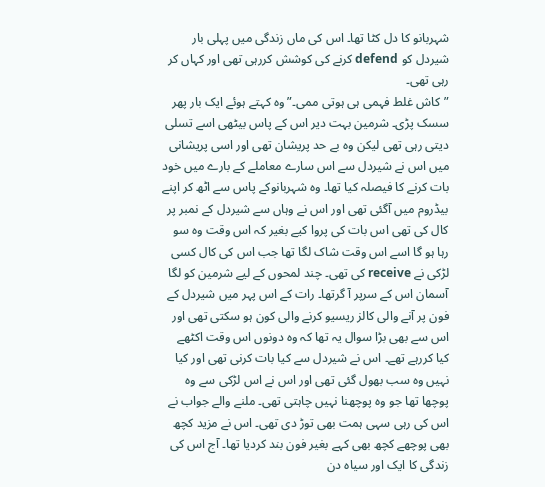شہربانو کا دل کٹا تھا۔ اس کی ماں زندگی میں پہلی بار شیردل کو defend کرنے کی کوشش کررہی تھی اور کہاں کر رہی تھی۔
”کاش غلط فہمی ہی ہوتی ممی۔” وہ کہتے ہوئے ایک بار پھر سسک پڑی۔ شرمین بہت دیر اس کے پاس بیٹھی اسے تسلی دیتی رہی تھی لیکن وہ بے حد پریشان تھی اور اسی پریشانی میں اس نے شیردل سے اس سارے معاملے کے بارے میں خود بات کرنے کا فیصلہ کیا تھا۔ وہ شہربانوکے پاس سے اٹھ کر اپنے بیڈروم میں آگئی تھی اور اس نے وہاں سے شیردل کے نمبر پر کال کی تھی اس بات کی پروا کیے بغیر کہ اس وقت وہ سو رہا ہو گا اسے اس وقت شاک لگا تھا جب اس کی کال کسی لڑکی نے receive کی تھی۔ چند لمحوں کے لیے شرمین کو لگا آسمان اس کے سرپر آ گرتھا۔ رات کے اس پہر میں شیردل کے فون پر آنے والی کالز ریسیو کرنے والی کون ہو سکتی تھی اور اس سے بھی بڑا سوال یہ تھا کہ وہ دونوں اس وقت اکٹھے کیا کررہے تھے۔ اس نے شیردل سے کیا بات کرنی تھی اور کیا نہیں وہ سب بھول گئی تھی اور اس نے اس لڑکی سے وہ پوچھا تھا جو وہ پوچھنا نہیں چاہتی تھی۔ ملنے والے جواب نے اس کی رہی سہی ہمت بھی توڑ دی تھی۔ اس نے مزید کچھ بھی پوچھے کچھ بھی کہے بغیر فون بند کردیا تھا۔ آج اس کی زندگی کا ایک اور سیاہ دن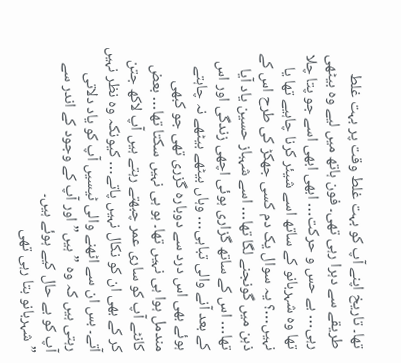تھا۔ تاریخ اپنے آپ کو بہت غلط وقت پر بہت غلط طریقے سے دہرا رہی تھی۔ فون ہاتھ میں لیے وہ بیٹھی رہی… بے حس و حرکت… ابھی ابھی اسے جو پتا چلا تھا وہ شہربانو کے ساتھ اسے شیئر کرنا چاہیے تھا یا نہیں…؟ یہ سوال یک دم کسی جھکڑ کی طرح اس کے ذہن میں گونجنے لگا تھا… اسے شہباز حسین یاد آیا تھا… اس کے ساتھ گزاری ہوئی اچھی زندگی اور اس کے بعد آنے والی تباہی… وہاں بیٹھے بیٹھے نہ چاہتے ہوئے بھی اس درد سے دوبارہ گزری تھی جو کبھی مندمل ہوا ہی نہیں تھا۔ ہو ہی نہیں سکتا تھا… بعض کانٹے آپ کو ساری عمر چبھتے رہتے ہیں آپ لاکھ جتن کر کے بھی ان کو نکال نہیں پاتے… کیونکہ وہ نظر نہیں آتے۔ بس ان سے اٹھنے والی ٹیسیں آپ کو یاد دلاتی رہتی ہیں کہ وہ ”ہیں” اور آپ کے وجود کے اندر سے آپ کو بے حال کیے ہوئے ہیں۔
”شہربانو بتا رہی تھی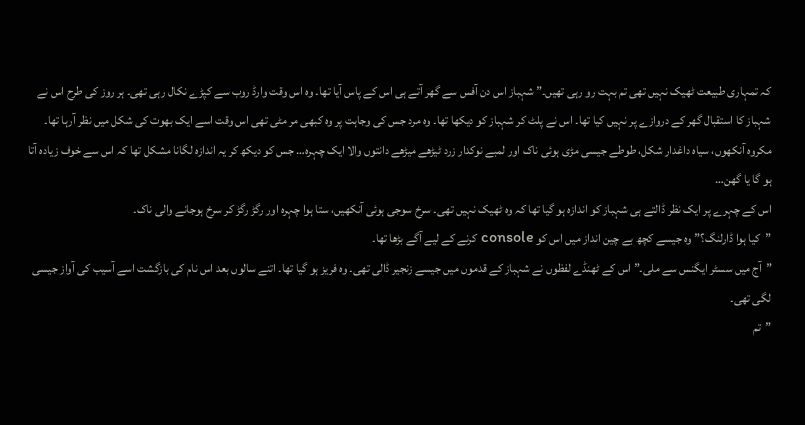کہ تمہاری طبیعت ٹھیک نہیں تھی تم بہت رو رہی تھیں۔” شہباز اس دن آفس سے گھر آتے ہی اس کے پاس آیا تھا۔ وہ اس وقت وارڈ روب سے کپڑے نکال رہی تھی۔ ہر روز کی طرح اس نے شہباز کا استقبال گھر کے دروازے پر نہیں کیا تھا۔ اس نے پلٹ کر شہباز کو دیکھا تھا۔ وہ مرد جس کی وجاہت پر وہ کبھی مر مٹی تھی اس وقت اسے ایک بھوت کی شکل میں نظر آرہا تھا۔ مکروہ آنکھوں، سیاہ داغدار شکل، طوطے جیسی مڑی ہوئی ناک اور لمبے نوکدار زرد ٹیڑھے میڑھے دانتوں والا ایک چہرہ… جس کو دیکھ کر یہ اندازہ لگانا مشکل تھا کہ اس سے خوف زیادہ آتا ہو گا یا گھن…
اس کے چہرے پر ایک نظر ڈالتے ہی شہباز کو اندازہ ہو گیا تھا کہ وہ ٹھیک نہیں تھی۔ سرخ سوجی ہوئی آنکھیں، ستا ہوا چہرہ اور رگڑ رگڑ کر سرخ ہوجانے والی ناک۔
”کیا ہوا ڈارلنگ؟” وہ جیسے کچھ بے چین انداز میں اس کو console کرنے کے لیے آگے بڑھا تھا۔
”آج میں سسٹر ایگنس سے ملی۔” اس کے ٹھنڈے لفظوں نے شہباز کے قدموں میں جیسے زنجیر ڈالی تھی۔ وہ فریز ہو گیا تھا۔ اتنے سالوں بعد اس نام کی بازگشت اسے آسیب کی آواز جیسی لگی تھی۔
”تم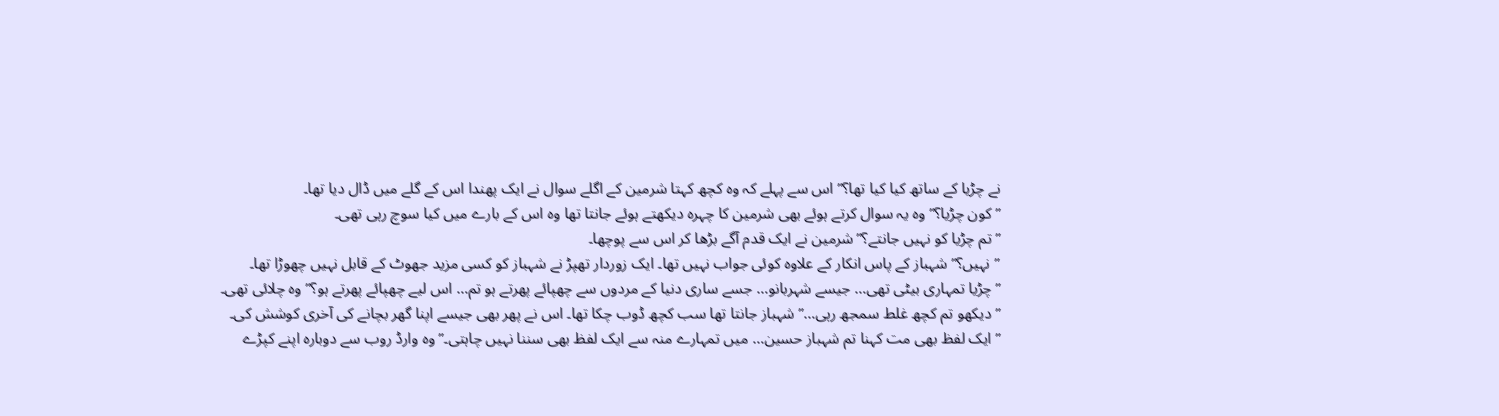نے چڑیا کے ساتھ کیا کیا تھا؟” اس سے پہلے کہ وہ کچھ کہتا شرمین کے اگلے سوال نے ایک پھندا اس کے گلے میں ڈال دیا تھا۔
”کون چڑیا؟” وہ یہ سوال کرتے ہوئے بھی شرمین کا چہرہ دیکھتے ہوئے جانتا تھا وہ اس کے بارے میں کیا سوچ رہی تھی۔
”تم چڑیا کو نہیں جانتے؟” شرمین نے ایک قدم آگے بڑھا کر اس سے پوچھا۔
”نہیں؟” شہباز کے پاس انکار کے علاوہ کوئی جواب نہیں تھا۔ ایک زوردار تھپڑ نے شہباز کو کسی مزید جھوٹ کے قابل نہیں چھوڑا تھا۔
”چڑیا تمہاری بیٹی تھی… جیسے شہربانو… جسے ساری دنیا کے مردوں سے چھپائے پھرتے ہو تم… اس لیے چھپائے پھرتے ہو؟” وہ چلائی تھی۔
”دیکھو تم کچھ غلط سمجھ رہی…” شہباز جانتا تھا سب کچھ ڈوب چکا تھا۔ اس نے پھر بھی جیسے اپنا گھر بچانے کی آخری کوشش کی۔
”ایک لفظ بھی مت کہنا تم شہباز حسین… میں تمہارے منہ سے ایک لفظ بھی سننا نہیں چاہتی۔” وہ وارڈ روب سے دوبارہ اپنے کپڑے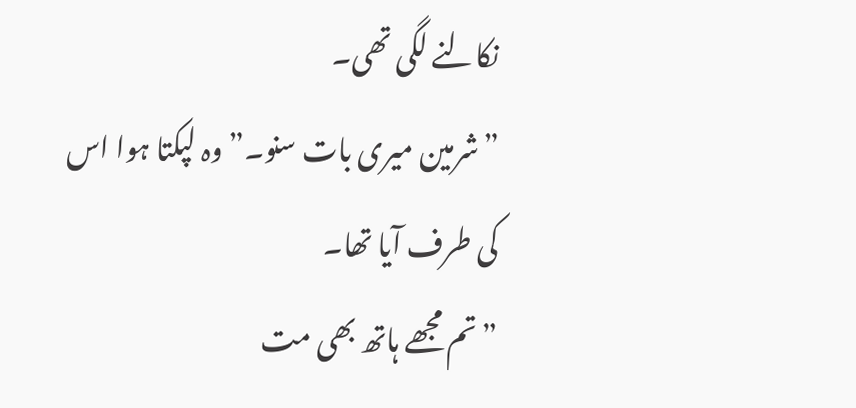نکالنے لگی تھی۔
”شرمین میری بات سنو۔” وہ لپکتا ہوا اس کی طرف آیا تھا۔
”تم مجھے ہاتھ بھی مت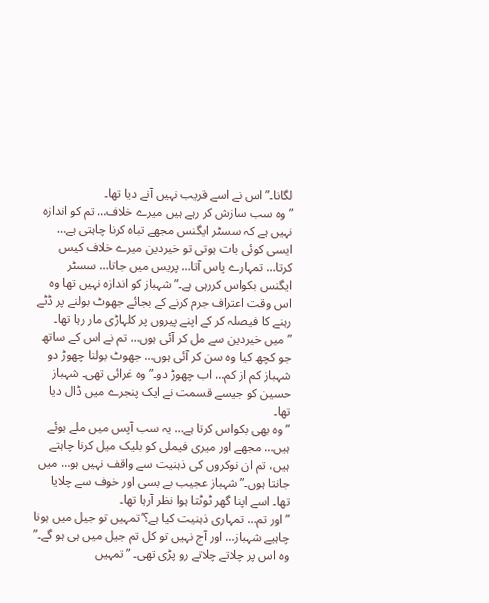لگانا۔” اس نے اسے قریب نہیں آنے دیا تھا۔
”وہ سب سازش کر رہے ہیں میرے خلاف… تم کو اندازہ نہیں ہے کہ سسٹر ایگنس مجھے تباہ کرنا چاہتی ہے… ایسی کوئی بات ہوتی تو خیردین میرے خلاف کیس کرتا… تمہارے پاس آتا… پریس میں جاتا… سسٹر ایگنس بکواس کررہی ہے۔” شہباز کو اندازہ نہیں تھا وہ اس وقت اعتراف جرم کرنے کے بجائے جھوٹ بولنے پر ڈٹے رہنے کا فیصلہ کر کے اپنے پیروں پر کلہاڑی مار رہا تھا۔
”میں خیردین سے مل کر آئی ہوں… تم نے اس کے ساتھ جو کچھ کیا وہ سن کر آئی ہوں… جھوٹ بولنا چھوڑ دو شہباز کم از کم… اب چھوڑ دو۔” وہ غرائی تھی۔ شہباز حسین کو جیسے قسمت نے ایک پنجرے میں ڈال دیا تھا۔
”وہ بھی بکواس کرتا ہے… یہ سب آپس میں ملے ہوئے ہیں… مجھے اور میری فیملی کو بلیک میل کرنا چاہتے ہیں، تم ان نوکروں کی ذہنیت سے واقف نہیں ہو… میں جانتا ہوں۔” شہباز عجیب بے بسی اور خوف سے چلایا تھا۔ اسے اپنا گھر ٹوٹتا ہوا نظر آرہا تھا۔
”اور تم… تمہاری ذہنیت کیا ہے؟’تمہیں تو جیل میں ہونا چاہیے شہباز… اور آج نہیں تو کل تم جیل میں ہی ہو گے۔” وہ اس پر چلاتے چلاتے رو پڑی تھی۔ ”تمہیں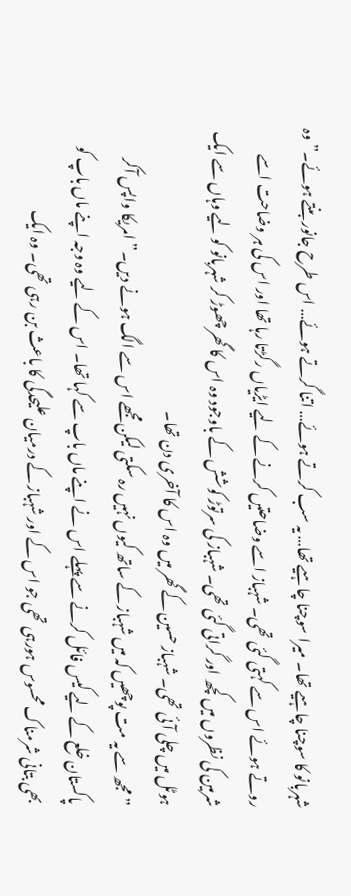شہربانو کا سوچنا چاہیے تھا۔ میرا سوچنا چاہیے تھا… یہ سب کرتے ہوئے… اتنا گرتے ہوئے… اس طرح جانور بنتے ہوئے۔” وہ روتے ہوئے اس سے کہتی گئی تھی۔ شہباز اسے وضاحتیں کرنے کے لیے ایڑیاں رگڑتا رہا تھا اور اس کی ہر وضاحت اسے شرمین کی نظروں میں کچھ اور گراتی گئی تھی۔ شہباز کی سرتوڑ کوشش کے باوجود وہ اس کا گھر چھوڑ کر شہربانو کو لیے وہاں سے ایک ہوٹل میں چلی آئی تھی۔ شہباز حسین کے گھر میں وہ اس کا آخری دن تھا۔
”مجھ سے یہ مت پوچھیں کہ میں شہباز کے ساتھ کیوں نہیں رہ سکتی لیکن مجھے اس سے الگ ہونے دیں۔” امریکا واپس آکر پاکستان خلع کے لیے کیس فائل کرنے سے پہلے اس نے اپنے ماں باپ سے کہا تھا۔ اس کے لیے وہ وجہ اپنے ماں باپ کو بھی بتانی شرمناک محسوس ہورہی تھی جو اس کے اور شہباز کے درمیان علیحدگی کا باعث بن رہی تھی۔ وہ ایک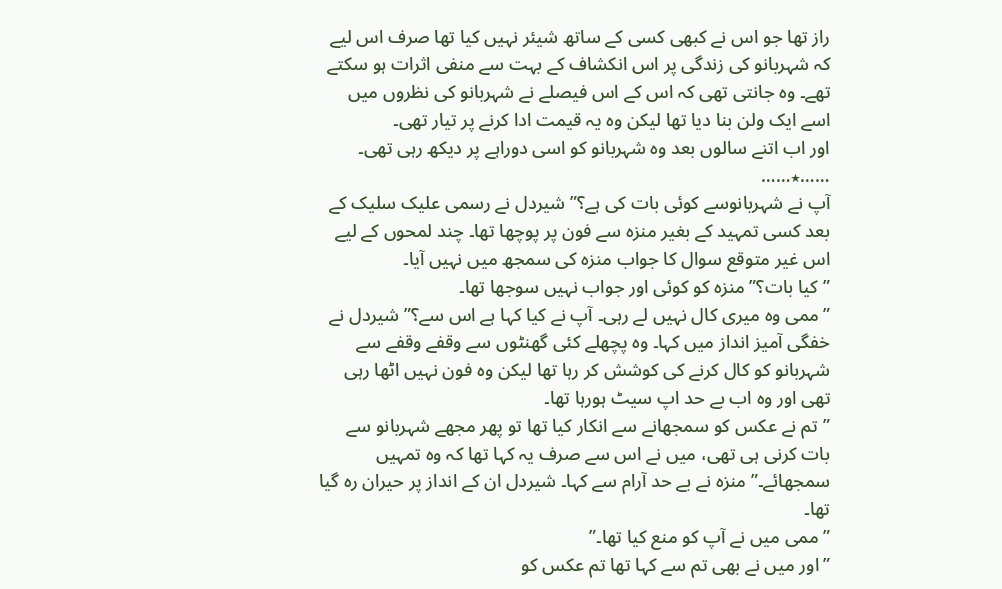راز تھا جو اس نے کبھی کسی کے ساتھ شیئر نہیں کیا تھا صرف اس لیے کہ شہربانو کی زندگی پر اس انکشاف کے بہت سے منفی اثرات ہو سکتے تھے۔ وہ جانتی تھی کہ اس کے اس فیصلے نے شہربانو کی نظروں میں اسے ایک ولن بنا دیا تھا لیکن وہ یہ قیمت ادا کرنے پر تیار تھی۔
اور اب اتنے سالوں بعد وہ شہربانو کو اسی دوراہے پر دیکھ رہی تھی۔
……٭……
آپ نے شہربانوسے کوئی بات کی ہے؟” شیردل نے رسمی علیک سلیک کے بعد کسی تمہید کے بغیر منزہ سے فون پر پوچھا تھا۔ چند لمحوں کے لیے اس غیر متوقع سوال کا جواب منزہ کی سمجھ میں نہیں آیا۔
”کیا بات؟” منزہ کو کوئی اور جواب نہیں سوجھا تھا۔
”ممی وہ میری کال نہیں لے رہی۔ آپ نے کیا کہا ہے اس سے؟” شیردل نے خفگی آمیز انداز میں کہا۔ وہ پچھلے کئی گھنٹوں سے وقفے وقفے سے شہربانو کو کال کرنے کی کوشش کر رہا تھا لیکن وہ فون نہیں اٹھا رہی تھی اور وہ اب بے حد اپ سیٹ ہورہا تھا۔
”تم نے عکس کو سمجھانے سے انکار کیا تھا تو پھر مجھے شہربانو سے بات کرنی ہی تھی، میں نے اس سے صرف یہ کہا تھا کہ وہ تمہیں سمجھائے۔” منزہ نے بے حد آرام سے کہا۔ شیردل ان کے انداز پر حیران رہ گیا تھا۔
”ممی میں نے آپ کو منع کیا تھا۔”
”اور میں نے بھی تم سے کہا تھا تم عکس کو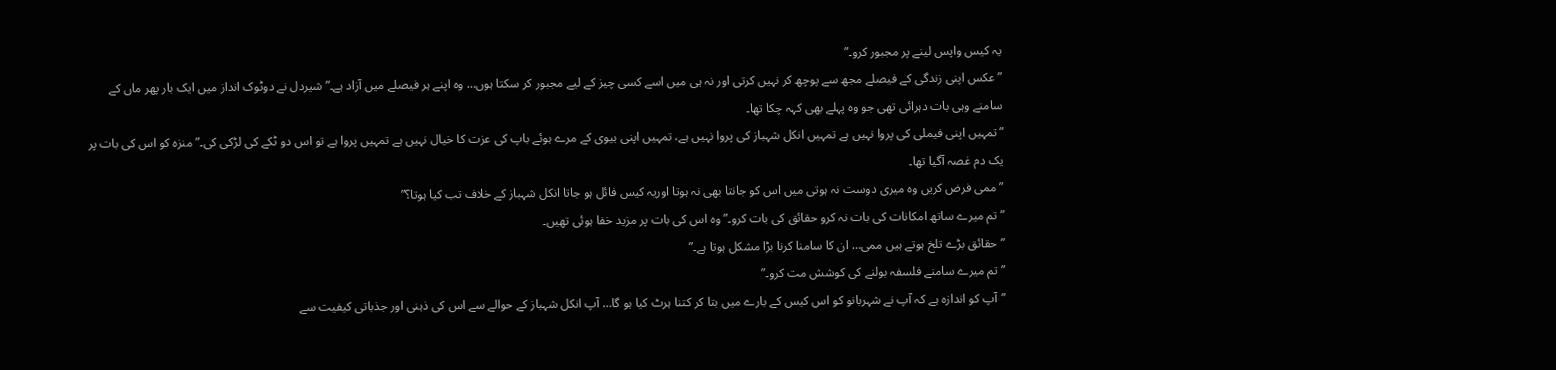یہ کیس واپس لینے پر مجبور کرو۔”
”عکس اپنی زندگی کے فیصلے مجھ سے پوچھ کر نہیں کرتی اور نہ ہی میں اسے کسی چیز کے لیے مجبور کر سکتا ہوں… وہ اپنے ہر فیصلے میں آزاد ہے۔” شیردل نے دوٹوک انداز میں ایک بار پھر ماں کے سامنے وہی بات دہرائی تھی جو وہ پہلے بھی کہہ چکا تھا۔
”تمہیں اپنی فیملی کی پروا نہیں ہے تمہیں انکل شہباز کی پروا نہیں ہے، تمہیں اپنی بیوی کے مرے ہوئے باپ کی عزت کا خیال نہیں ہے تمہیں پروا ہے تو اس دو ٹکے کی لڑکی کی۔” منزہ کو اس کی بات پر یک دم غصہ آگیا تھا۔
”ممی فرض کریں وہ میری دوست نہ ہوتی میں اس کو جانتا بھی نہ ہوتا اوریہ کیس فائل ہو جاتا انکل شہباز کے خلاف تب کیا ہوتا؟”
”تم میرے ساتھ امکانات کی بات نہ کرو حقائق کی بات کرو۔” وہ اس کی بات پر مزید خفا ہوئی تھیں۔
”حقائق بڑے تلخ ہوتے ہیں ممی… ان کا سامنا کرنا بڑا مشکل ہوتا ہے۔”
”تم میرے سامنے فلسفہ بولنے کی کوشش مت کرو۔”
”آپ کو اندازہ ہے کہ آپ نے شہربانو کو اس کیس کے بارے میں بتا کر کتنا ہرٹ کیا ہو گا… آپ انکل شہباز کے حوالے سے اس کی ذہنی اور جذباتی کیفیت سے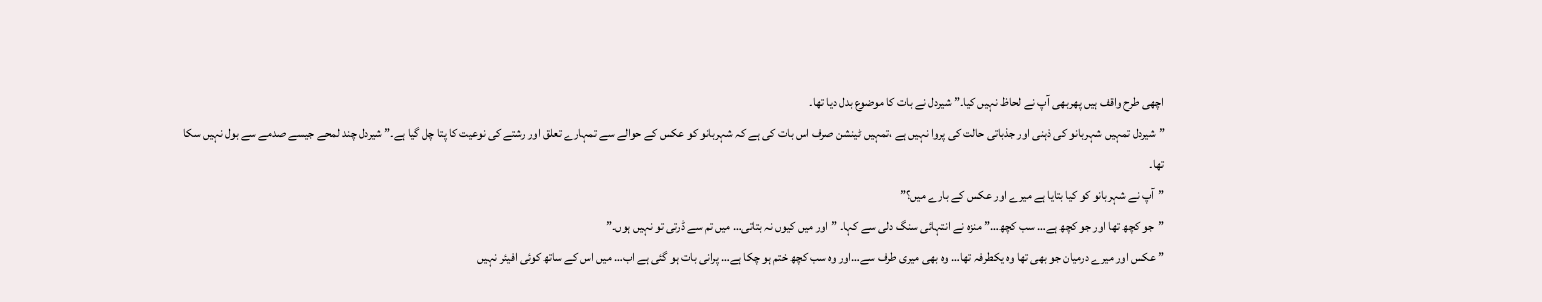اچھی طرح واقف ہیں پھربھی آپ نے لحاظ نہیں کیا۔” شیردل نے بات کا موضوع بدل دیا تھا۔
”شیردل تمہیں شہربانو کی ذہنی اور جذباتی حالت کی پروا نہیں ہے ،تمہیں ٹینشن صرف اس بات کی ہے کہ شہربانو کو عکس کے حوالے سے تمہارے تعلق اور رشتے کی نوعیت کا پتا چل گیا ہے۔” شیردل چند لمحے جیسے صدمے سے بول نہیں سکا تھا۔
”آپ نے شہربانو کو کیا بتایا ہے میرے اور عکس کے بارے میں؟”
”جو کچھ تھا اور جو کچھ ہے… سب کچھ…” منزہ نے انتہائی سنگ دلی سے کہا۔ ”اور میں کیوں نہ بتاتی… میں تم سے ڈرتی تو نہیں ہوں۔”
” عکس اور میرے درمیان جو بھی تھا وہ یکطرفہ تھا… وہ بھی میری طرف سے…اور وہ سب کچھ ختم ہو چکا ہے… پرانی بات ہو گئی ہے اب… میں اس کے ساتھ کوئی افیئر نہیں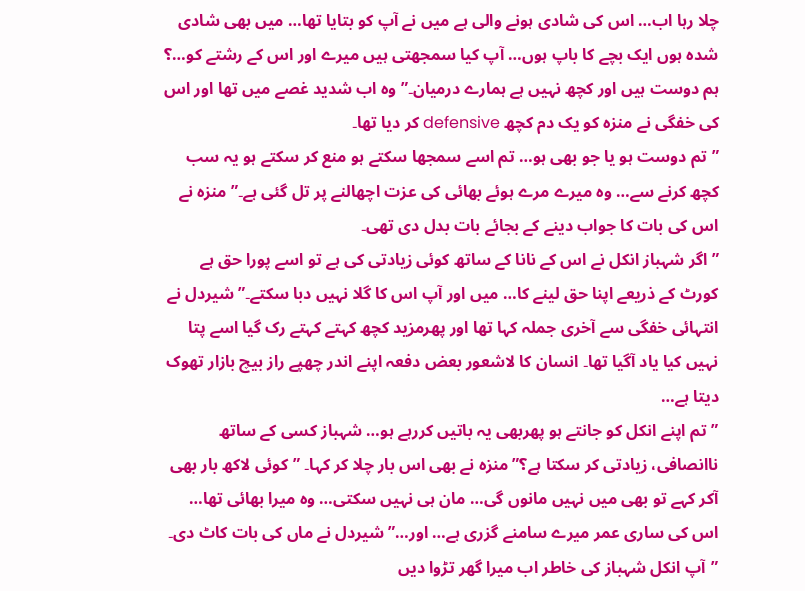چلا رہا اب… اس کی شادی ہونے والی ہے میں نے آپ کو بتایا تھا… میں بھی شادی شدہ ہوں ایک بچے کا باپ ہوں… آپ کیا سمجھتی ہیں میرے اور اس کے رشتے کو…؟ ہم دوست ہیں اور کچھ نہیں ہے ہمارے درمیان۔” وہ اب شدید غصے میں تھا اور اس کی خفگی نے منزہ کو یک دم کچھ defensive کر دیا تھا۔
”تم دوست ہو یا جو بھی ہو… تم اسے سمجھا سکتے ہو منع کر سکتے ہو یہ سب کچھ کرنے سے… وہ میرے مرے ہوئے بھائی کی عزت اچھالنے پر تل گئی ہے۔” منزہ نے اس کی بات کا جواب دینے کے بجائے بات بدل دی تھی۔
”اگر شہباز انکل نے اس کے نانا کے ساتھ کوئی زیادتی کی ہے تو اسے پورا حق ہے کورٹ کے ذریعے اپنا حق لینے کا… میں اور آپ اس کا گلا نہیں دبا سکتے۔” شیردل نے انتہائی خفگی سے آخری جملہ کہا تھا اور پھرمزید کچھ کہتے کہتے رک گیا اسے پتا نہیں کیا یاد آگیا تھا۔ انسان کا لاشعور بعض دفعہ اپنے اندر چھپے راز بیچ بازار تھوک دیتا ہے…
”تم اپنے انکل کو جانتے ہو پھربھی یہ باتیں کررہے ہو… شہباز کسی کے ساتھ ناانصافی، زیادتی کر سکتا ہے؟” منزہ نے بھی اس بار چلا کر کہا۔ ”کوئی لاکھ بار بھی آکر کہے تو بھی میں نہیں مانوں گی… مان ہی نہیں سکتی… وہ میرا بھائی تھا… اس کی ساری عمر میرے سامنے گزری ہے… اور…” شیردل نے ماں کی بات کاٹ دی۔
”آپ انکل شہباز کی خاطر اب میرا گھر تڑوا دیں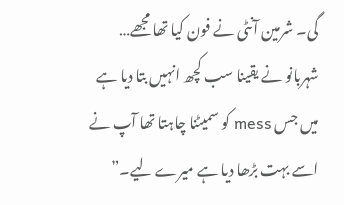گی۔ شرمین آنٹی نے فون کیا تھا مجھے… شہربانو نے یقینا سب کچھ انہیں بتا دیا ہے میں جس mess کو سمیٹنا چاہتا تھا آپ نے اسے بہت بڑھا دیا ہے میرے لیے۔”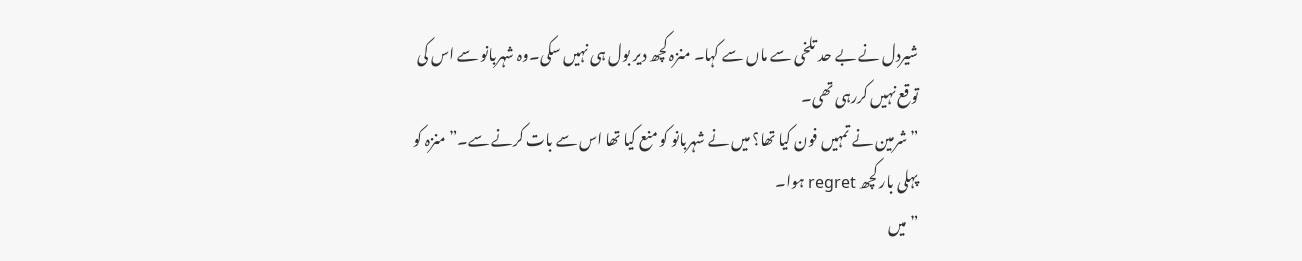شیردل نے بے حد تلخی سے ماں سے کہا۔ منزہ کچھ دیر بول ہی نہیں سکی۔وہ شہربانو سے اس کی توقع نہیں کررہی تھی۔
”شرمین نے تمہیں فون کیا تھا؟ میں نے شہربانو کو منع کیا تھا اس سے بات کرنے سے۔” منزہ کو پہلی بار کچھ regret ہوا۔
”میں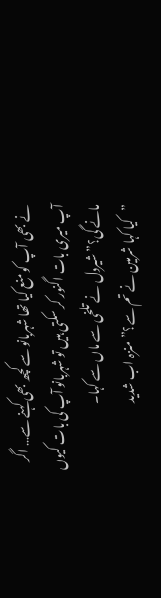نے بھی آپ کو منع کیا تھا شہربانو سے کچھ بھی کہنے سے… اگر آپ میری بات اگنور کر سکتی ہیں تو شہربانو آپ کی بات کیوں مانے گی؟” شیردل نے تلخی سے ماں سے کہا۔
”کیا کہا شرمین نے تم سے؟” منزہ اب شدید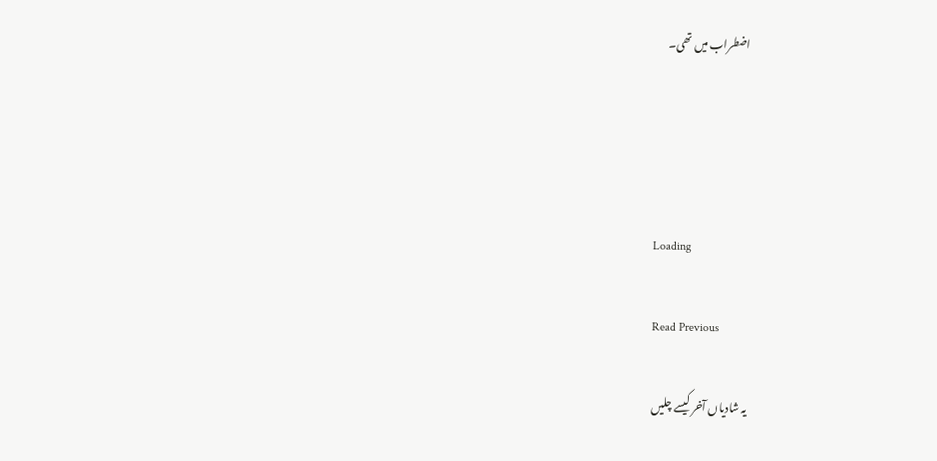اضطراب میں تھی۔




Loading

Read Previous

یہ شادیاں آخر کیسے چلیں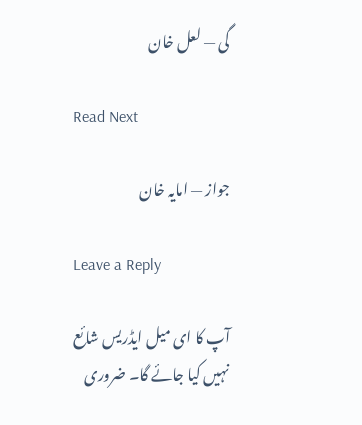گی — لعل خان

Read Next

جواز — امایہ خان

Leave a Reply

آپ کا ای میل ایڈریس شائع نہیں کیا جائے گا۔ ضروری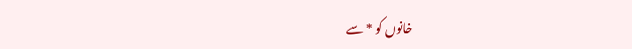خانوں کو * سے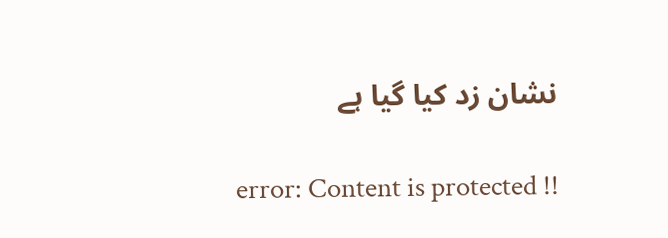نشان زد کیا گیا ہے

error: Content is protected !!